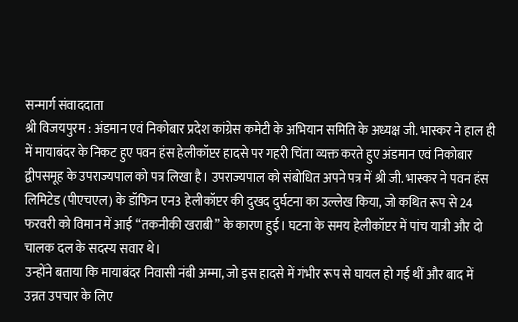सन्मार्ग संवाददाता
श्री विजयपुरम : अंडमान एवं निकोबार प्रदेश कांग्रेस कमेटी के अभियान समिति के अध्यक्ष जी. भास्कर ने हाल ही में मायाबंदर के निकट हुए पवन हंस हेलीकॉप्टर हादसे पर गहरी चिंता व्यक्त करते हुए अंडमान एवं निकोबार द्वीपसमूह के उपराज्यपाल को पत्र लिखा है। उपराज्यपाल को संबोधित अपने पत्र में श्री जी. भास्कर ने पवन हंस लिमिटेड (पीएचएल) के डॉफिन एन3 हेलीकॉप्टर की दुखद दुर्घटना का उल्लेख किया, जो कथित रूप से 24 फरवरी को विमान में आई “तकनीकी खराबी” के कारण हुई। घटना के समय हेलीकॉप्टर में पांच यात्री और दो चालक दल के सदस्य सवार थे।
उन्होंने बताया कि मायाबंदर निवासी नंबी अम्मा, जो इस हादसे में गंभीर रूप से घायल हो गई थीं और बाद में उन्नत उपचार के लिए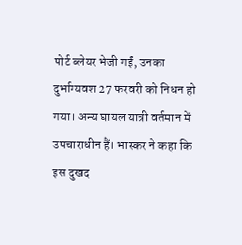पोर्ट ब्लेयर भेजी गईं, उनका दुर्भाग्यवश 27 फरवरी को निधन हो गया। अन्य घायल यात्री वर्तमान में उपचाराधीन हैं। भास्कर ने कहा कि इस दुखद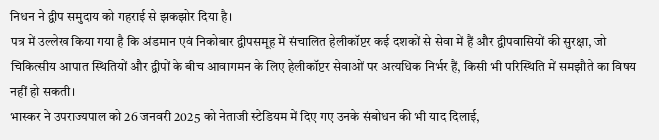निधन ने द्वीप समुदाय को गहराई से झकझोर दिया है।
पत्र में उल्लेख किया गया है कि अंडमान एवं निकोबार द्वीपसमूह में संचालित हेलीकॉप्टर कई दशकों से सेवा में हैं और द्वीपवासियों की सुरक्षा, जो चिकित्सीय आपात स्थितियों और द्वीपों के बीच आवागमन के लिए हेलीकॉप्टर सेवाओं पर अत्यधिक निर्भर हैं, किसी भी परिस्थिति में समझौते का विषय नहीं हो सकती।
भास्कर ने उपराज्यपाल को 26 जनवरी 2025 को नेताजी स्टेडियम में दिए गए उनके संबोधन की भी याद दिलाई,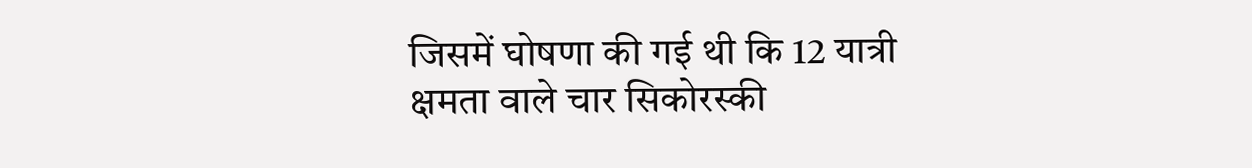जिसमें घोषणा की गई थी कि 12 यात्री क्षमता वाले चार सिकोरस्की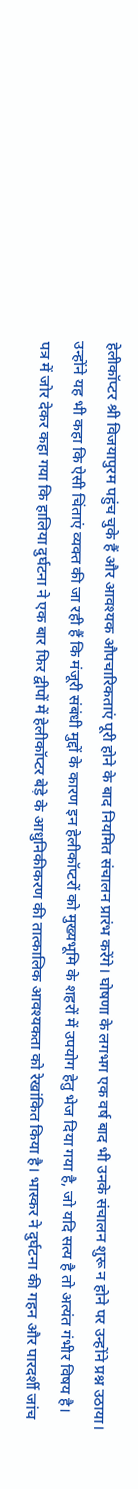हेलीकॉप्टर श्री विजयापुरम पहुंच चुके हैं और आवश्यक औपचारिकताएं पूरी होने के बाद नियमित संचालन प्रारंभ करेंगे। घोषणा के लगभग एक वर्ष बाद भी उनके संचालन शुरू न होने पर उन्होंने प्रश्न उठाया। उन्होंने यह भी कहा कि ऐसी चिंताएं व्यक्त की जा रही हैं कि मंजूरी संबंधी मुद्दों के कारण इन हेलीकॉप्टरों को मुख्यभूमि के शहरों में उपयोग हेतु भेज दिया गया है, जो यदि सत्य है तो अत्यंत गंभीर विषय है।
पत्र में जोर देकर कहा गया कि हालिया दुर्घटना ने एक बार फिर द्वीपों में हेलीकॉप्टर बेड़े के आधुनिकीकरण की तात्कालिक आवश्यकता को रेखांकित किया है। भास्कर ने दुर्घटना की गहन और पारदर्शी जांच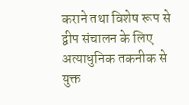कराने तथा विशेष रूप से द्वीप संचालन के लिए अत्याधुनिक तकनीक से युक्त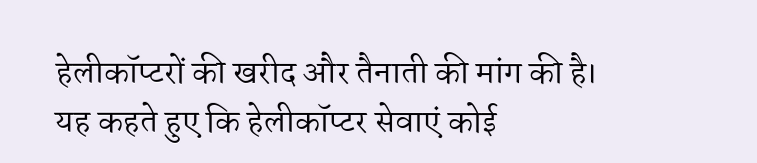हेलीकॉप्टरों की खरीद और तैनाती की मांग की है।
यह कहते हुए कि हेलीकॉप्टर सेवाएं कोई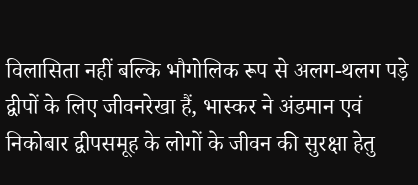विलासिता नहीं बल्कि भौगोलिक रूप से अलग-थलग पड़े द्वीपों के लिए जीवनरेखा हैं, भास्कर ने अंडमान एवं निकोबार द्वीपसमूह के लोगों के जीवन की सुरक्षा हेतु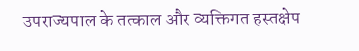उपराज्यपाल के तत्काल और व्यक्तिगत हस्तक्षेप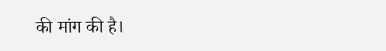की मांग की है।